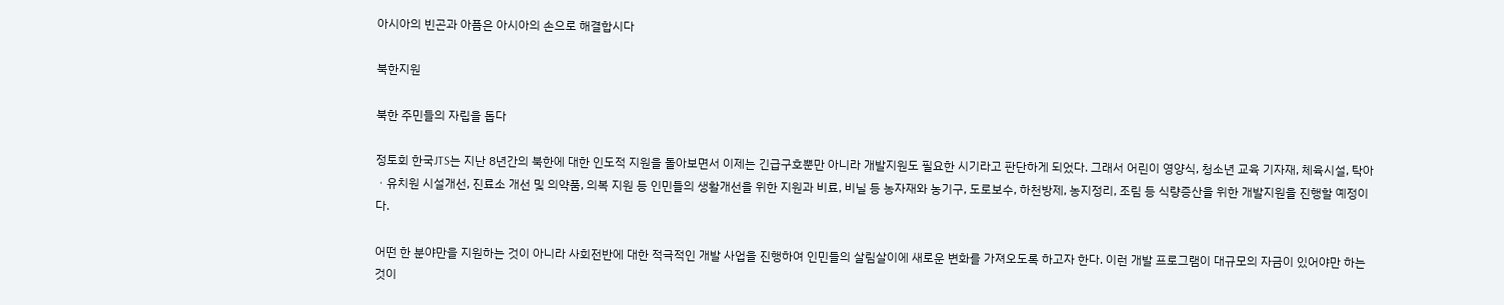아시아의 빈곤과 아픔은 아시아의 손으로 해결합시다

북한지원

북한 주민들의 자립을 돕다

정토회 한국JTS는 지난 8년간의 북한에 대한 인도적 지원을 돌아보면서 이제는 긴급구호뿐만 아니라 개발지원도 필요한 시기라고 판단하게 되었다. 그래서 어린이 영양식, 청소년 교육 기자재, 체육시설, 탁아ㆍ유치원 시설개선, 진료소 개선 및 의약품, 의복 지원 등 인민들의 생활개선을 위한 지원과 비료, 비닐 등 농자재와 농기구, 도로보수, 하천방제, 농지정리, 조림 등 식량증산을 위한 개발지원을 진행할 예정이다.

어떤 한 분야만을 지원하는 것이 아니라 사회전반에 대한 적극적인 개발 사업을 진행하여 인민들의 살림살이에 새로운 변화를 가져오도록 하고자 한다. 이런 개발 프로그램이 대규모의 자금이 있어야만 하는 것이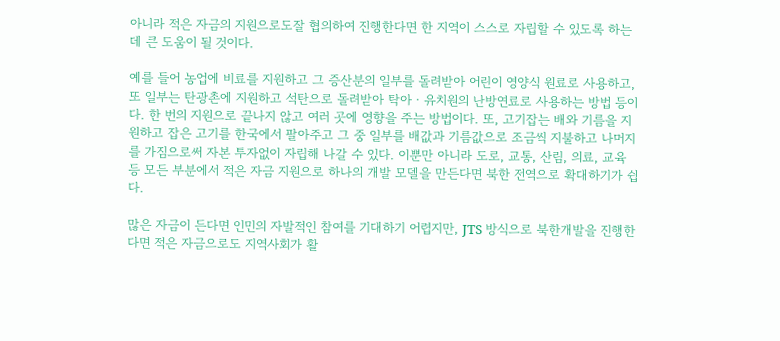아니라 적은 자금의 지원으로도잘 협의하여 진행한다면 한 지역이 스스로 자립할 수 있도록 하는데 큰 도움이 될 것이다.

예를 들어 농업에 비료를 지원하고 그 증산분의 일부를 돌려받아 어린이 영양식 원료로 사용하고, 또 일부는 탄광촌에 지원하고 석탄으로 돌려받아 탁아ㆍ유치원의 난방연료로 사용하는 방법 등이다. 한 번의 지원으로 끝나지 않고 여러 곳에 영향을 주는 방법이다. 또, 고기잡는 배와 기름을 지원하고 잡은 고기를 한국에서 팔아주고 그 중 일부를 배값과 기름값으로 조금씩 지불하고 나머지를 가짐으로써 자본 투자없이 자립해 나갈 수 있다. 이뿐만 아니라 도로, 교통, 산림, 의료, 교육 등 모든 부분에서 적은 자금 지원으로 하나의 개발 모델을 만든다면 북한 전역으로 확대하기가 쉽다.

많은 자금이 든다면 인민의 자발적인 참여를 기대하기 어렵지만, JTS 방식으로 북한개발을 진행한다면 적은 자금으로도 지역사회가 활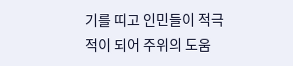기를 띠고 인민들이 적극적이 되어 주위의 도움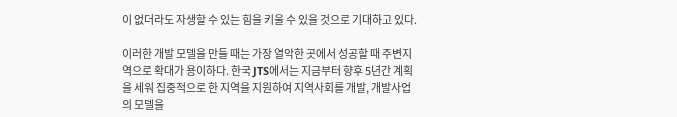이 없더라도 자생할 수 있는 힘을 키울 수 있을 것으로 기대하고 있다.

이러한 개발 모델을 만들 때는 가장 열악한 곳에서 성공할 때 주변지역으로 확대가 용이하다. 한국 JTS에서는 지금부터 향후 5년간 계획을 세워 집중적으로 한 지역을 지원하여 지역사회를 개발, 개발사업의 모델을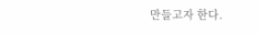만들고자 한다.